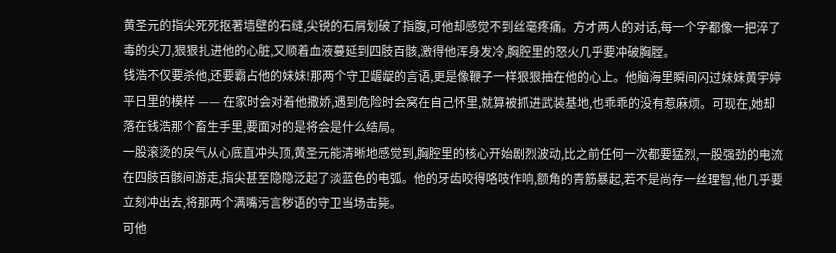黄圣元的指尖死死抠著墙壁的石缝,尖锐的石屑划破了指腹,可他却感觉不到丝毫疼痛。方才两人的对话,每一个字都像一把淬了毒的尖刀,狠狠扎进他的心脏,又顺着血液蔓延到四肢百骸,激得他浑身发冷,胸腔里的怒火几乎要冲破胸膛。
钱浩不仅要杀他,还要霸占他的妹妹!那两个守卫龌龊的言语,更是像鞭子一样狠狠抽在他的心上。他脑海里瞬间闪过妹妹黄宇婷平日里的模样 —— 在家时会对着他撒娇,遇到危险时会窝在自己怀里,就算被抓进武装基地,也乖乖的没有惹麻烦。可现在,她却落在钱浩那个畜生手里,要面对的是将会是什么结局。
一股滚烫的戾气从心底直冲头顶,黄圣元能清晰地感觉到,胸腔里的核心开始剧烈波动,比之前任何一次都要猛烈,一股强劲的电流在四肢百骸间游走,指尖甚至隐隐泛起了淡蓝色的电弧。他的牙齿咬得咯吱作响,额角的青筋暴起,若不是尚存一丝理智,他几乎要立刻冲出去,将那两个满嘴污言秽语的守卫当场击毙。
可他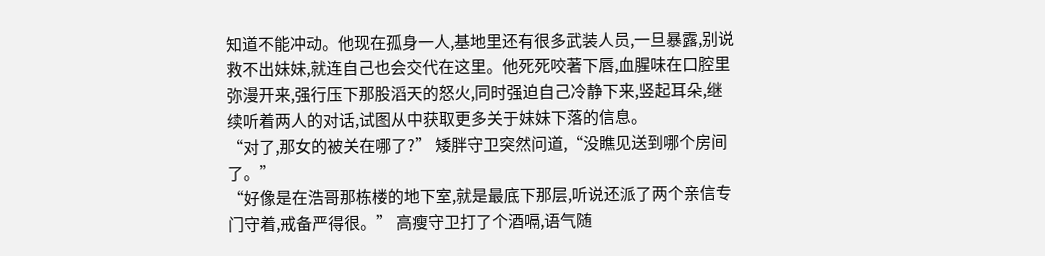知道不能冲动。他现在孤身一人,基地里还有很多武装人员,一旦暴露,别说救不出妹妹,就连自己也会交代在这里。他死死咬著下唇,血腥味在口腔里弥漫开来,强行压下那股滔天的怒火,同时强迫自己冷静下来,竖起耳朵,继续听着两人的对话,试图从中获取更多关于妹妹下落的信息。
“对了,那女的被关在哪了?” 矮胖守卫突然问道,“没瞧见送到哪个房间了。”
“好像是在浩哥那栋楼的地下室,就是最底下那层,听说还派了两个亲信专门守着,戒备严得很。” 高瘦守卫打了个酒嗝,语气随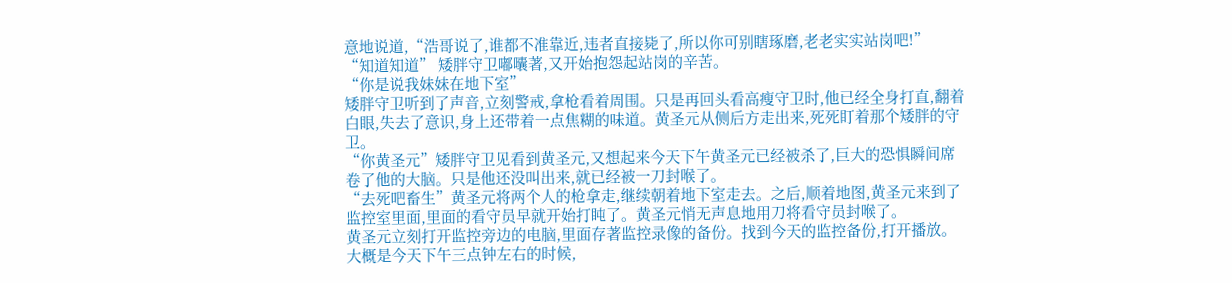意地说道,“浩哥说了,谁都不准靠近,违者直接毙了,所以你可别瞎琢磨,老老实实站岗吧!”
“知道知道” 矮胖守卫嘟囔著,又开始抱怨起站岗的辛苦。
“你是说我妹妹在地下室”
矮胖守卫听到了声音,立刻警戒,拿枪看着周围。只是再回头看高瘦守卫时,他已经全身打直,翻着白眼,失去了意识,身上还带着一点焦糊的味道。黄圣元从侧后方走出来,死死盯着那个矮胖的守卫。
“你黄圣元”矮胖守卫见看到黄圣元,又想起来今天下午黄圣元已经被杀了,巨大的恐惧瞬间席卷了他的大脑。只是他还没叫出来,就已经被一刀封喉了。
“去死吧畜生”黄圣元将两个人的枪拿走,继续朝着地下室走去。之后,顺着地图,黄圣元来到了监控室里面,里面的看守员早就开始打盹了。黄圣元悄无声息地用刀将看守员封喉了。
黄圣元立刻打开监控旁边的电脑,里面存著监控录像的备份。找到今天的监控备份,打开播放。大概是今天下午三点钟左右的时候,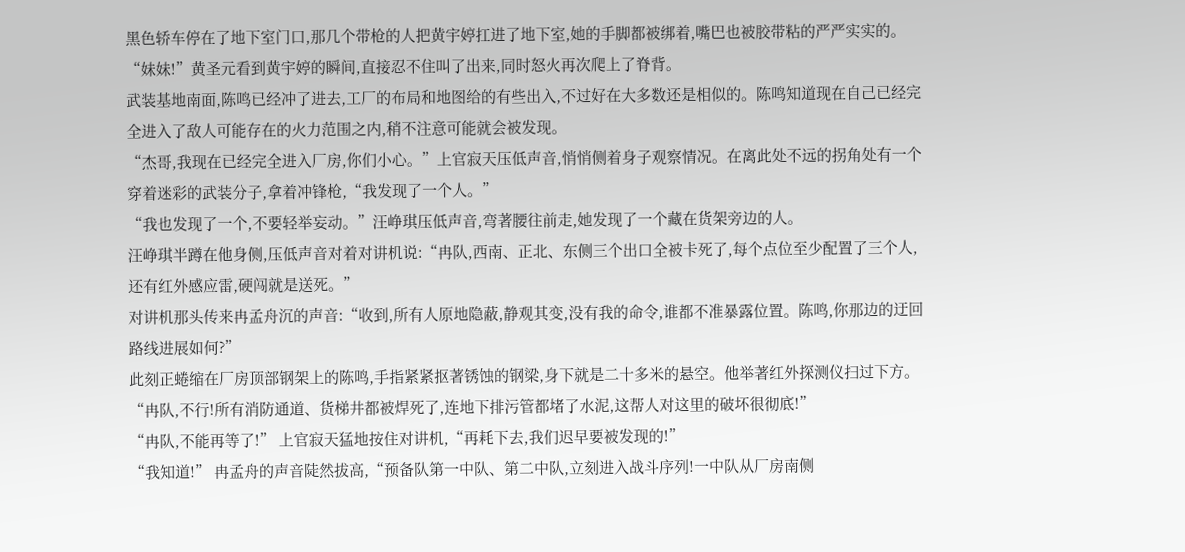黑色轿车停在了地下室门口,那几个带枪的人把黄宇婷扛进了地下室,她的手脚都被绑着,嘴巴也被胶带粘的严严实实的。
“妹妹!”黄圣元看到黄宇婷的瞬间,直接忍不住叫了出来,同时怒火再次爬上了脊背。
武装基地南面,陈鸣已经冲了进去,工厂的布局和地图给的有些出入,不过好在大多数还是相似的。陈鸣知道现在自己已经完全进入了敌人可能存在的火力范围之内,稍不注意可能就会被发现。
“杰哥,我现在已经完全进入厂房,你们小心。”上官寂天压低声音,悄悄侧着身子观察情况。在离此处不远的拐角处有一个穿着迷彩的武装分子,拿着冲锋枪,“我发现了一个人。”
“我也发现了一个,不要轻举妄动。”汪峥琪压低声音,弯著腰往前走,她发现了一个藏在货架旁边的人。
汪峥琪半蹲在他身侧,压低声音对着对讲机说:“冉队,西南、正北、东侧三个出口全被卡死了,每个点位至少配置了三个人,还有红外感应雷,硬闯就是送死。”
对讲机那头传来冉孟舟沉的声音:“收到,所有人原地隐蔽,静观其变,没有我的命令,谁都不准暴露位置。陈鸣,你那边的迂回路线进展如何?”
此刻正蜷缩在厂房顶部钢架上的陈鸣,手指紧紧抠著锈蚀的钢梁,身下就是二十多米的悬空。他举著红外探测仪扫过下方。
“冉队,不行!所有消防通道、货梯井都被焊死了,连地下排污管都堵了水泥,这帮人对这里的破坏很彻底!”
“冉队,不能再等了!” 上官寂天猛地按住对讲机,“再耗下去,我们迟早要被发现的!”
“我知道!” 冉孟舟的声音陡然拔高,“预备队第一中队、第二中队,立刻进入战斗序列!一中队从厂房南侧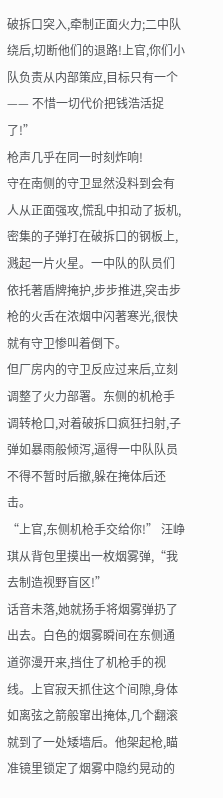破拆口突入,牵制正面火力;二中队绕后,切断他们的退路!上官,你们小队负责从内部策应,目标只有一个 —— 不惜一切代价把钱浩活捉了!”
枪声几乎在同一时刻炸响!
守在南侧的守卫显然没料到会有人从正面强攻,慌乱中扣动了扳机,密集的子弹打在破拆口的钢板上,溅起一片火星。一中队的队员们依托著盾牌掩护,步步推进,突击步枪的火舌在浓烟中闪著寒光,很快就有守卫惨叫着倒下。
但厂房内的守卫反应过来后,立刻调整了火力部署。东侧的机枪手调转枪口,对着破拆口疯狂扫射,子弹如暴雨般倾泻,逼得一中队队员不得不暂时后撤,躲在掩体后还击。
“上官,东侧机枪手交给你!” 汪峥琪从背包里摸出一枚烟雾弹,“我去制造视野盲区!”
话音未落,她就扬手将烟雾弹扔了出去。白色的烟雾瞬间在东侧通道弥漫开来,挡住了机枪手的视线。上官寂天抓住这个间隙,身体如离弦之箭般窜出掩体,几个翻滚就到了一处矮墙后。他架起枪,瞄准镜里锁定了烟雾中隐约晃动的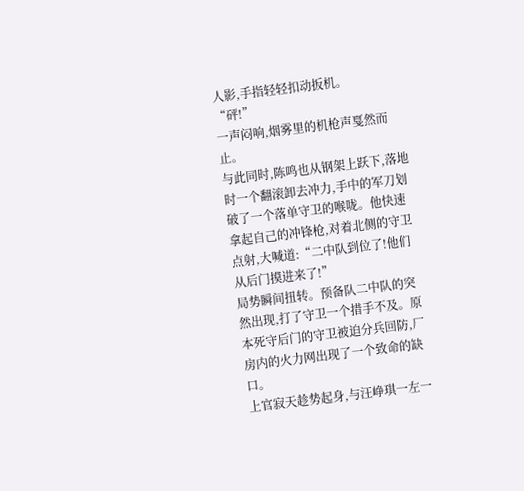人影,手指轻轻扣动扳机。
“砰!”
一声闷响,烟雾里的机枪声戛然而止。
与此同时,陈鸣也从钢架上跃下,落地时一个翻滚卸去冲力,手中的军刀划破了一个落单守卫的喉咙。他快速拿起自己的冲锋枪,对着北侧的守卫点射,大喊道:“二中队到位了!他们从后门摸进来了!”
局势瞬间扭转。预备队二中队的突然出现,打了守卫一个措手不及。原本死守后门的守卫被迫分兵回防,厂房内的火力网出现了一个致命的缺口。
上官寂天趁势起身,与汪峥琪一左一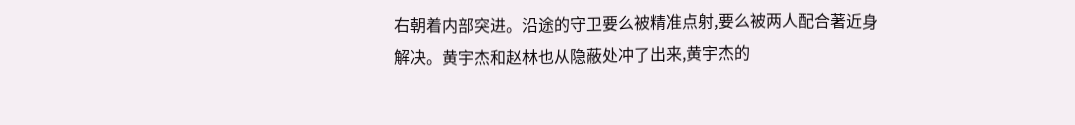右朝着内部突进。沿途的守卫要么被精准点射,要么被两人配合著近身解决。黄宇杰和赵林也从隐蔽处冲了出来,黄宇杰的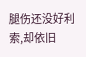腿伤还没好利索,却依旧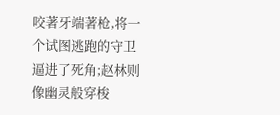咬著牙端著枪,将一个试图逃跑的守卫逼进了死角;赵林则像幽灵般穿梭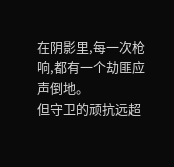在阴影里,每一次枪响,都有一个劫匪应声倒地。
但守卫的顽抗远超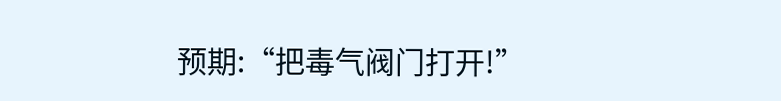预期:“把毒气阀门打开!”